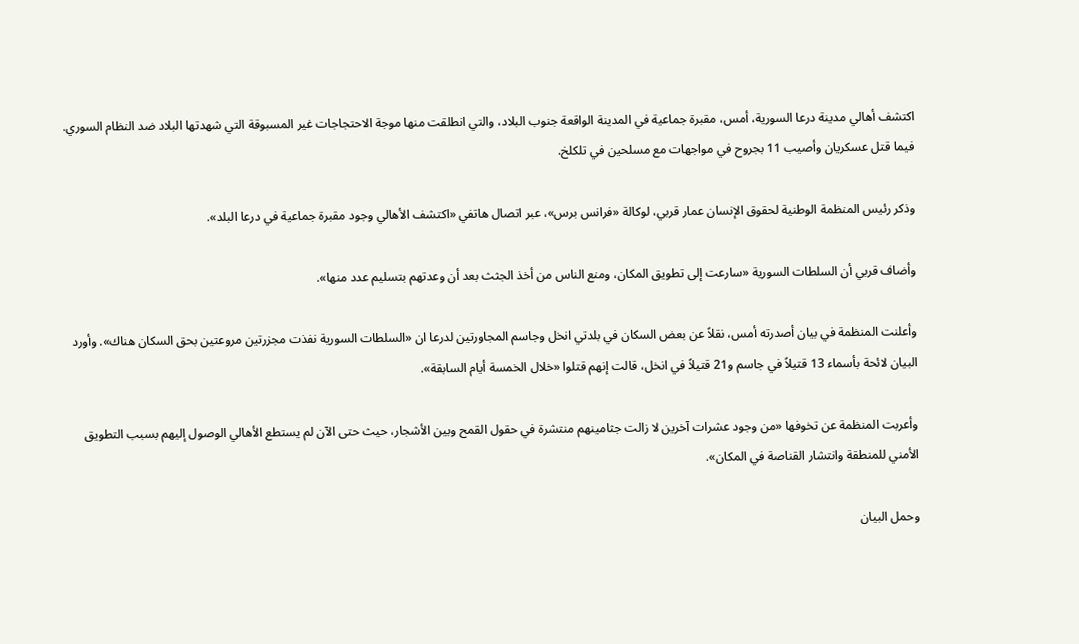اكتشف أهالي مدينة درعا السورية، أمس، مقبرة جماعية في المدينة الواقعة جنوب البلاد، والتي انطلقت منها موجة الاحتجاجات غير المسبوقة التي شهدتها البلاد ضد النظام السوري. فيما قتل عسكريان وأصيب 11 بجروح في مواجهات مع مسلحين في تلكلخ.

وذكر رئيس المنظمة الوطنية لحقوق الإنسان عمار قربي، لوكالة «فرانس برس»، عبر اتصال هاتفي «اكتشف الأهالي وجود مقبرة جماعية في درعا البلد».

وأضاف قربي أن السلطات السورية «سارعت إلى تطويق المكان، ومنع الناس من أخذ الجثث بعد أن وعدتهم بتسليم عدد منها».

وأعلنت المنظمة في بيان أصدرته أمس، نقلاً عن بعض السكان في بلدتي انخل وجاسم المجاورتين لدرعا ان «السلطات السورية نفذت مجزرتين مروعتين بحق السكان هناك». وأورد البيان لائحة بأسماء 13 قتيلاً في جاسم و21 قتيلاً في انخل، قالت إنهم قتلوا «خلال الخمسة أيام السابقة».

وأعربت المنظمة عن تخوفها «من وجود عشرات آخرين لا زالت جثامينهم منتشرة في حقول القمح وبين الأشجار، حيث حتى الآن لم يستطع الأهالي الوصول إليهم بسبب التطويق الأمني للمنطقة وانتشار القناصة في المكان».

وحمل البيان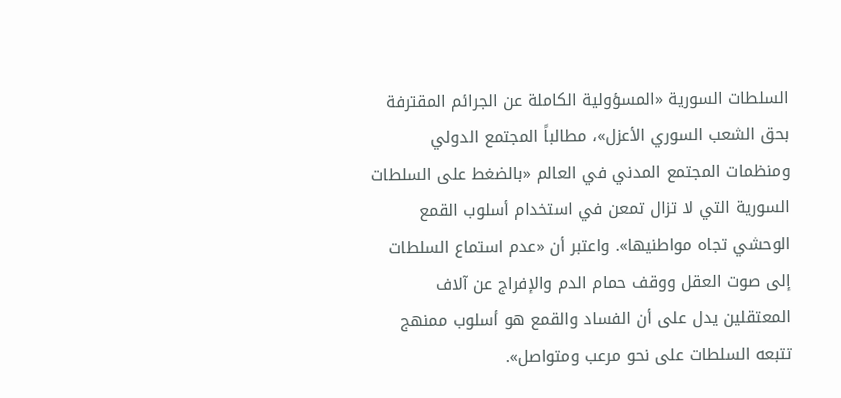السلطات السورية «المسؤولية الكاملة عن الجرائم المقترفة بحق الشعب السوري الأعزل»، مطالباً المجتمع الدولي ومنظمات المجتمع المدني في العالم «بالضغط على السلطات السورية التي لا تزال تمعن في استخدام أسلوب القمع الوحشي تجاه مواطنيها». واعتبر أن «عدم استماع السلطات إلى صوت العقل ووقف حمام الدم والإفراج عن آلاف المعتقلين يدل على أن الفساد والقمع هو أسلوب ممنهج تتبعه السلطات على نحو مرعب ومتواصل».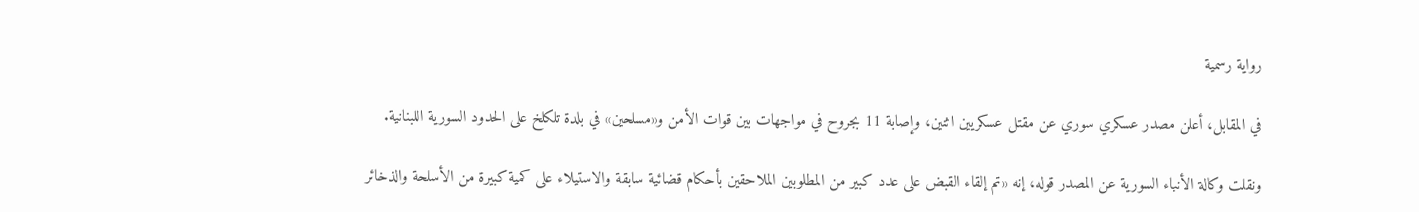رواية رسمية

في المقابل، أعلن مصدر عسكري سوري عن مقتل عسكريين اثنين، وإصابة 11 بجروح في مواجهات بين قوات الأمن و«مسلحين» في بلدة تلكلخ على الحدود السورية اللبنانية.

ونقلت وكالة الأنباء السورية عن المصدر قوله، إنه «تم إلقاء القبض على عدد كبير من المطلوبين الملاحقين بأحكام قضائية سابقة والاستيلاء على كمية كبيرة من الأسلحة والذخائر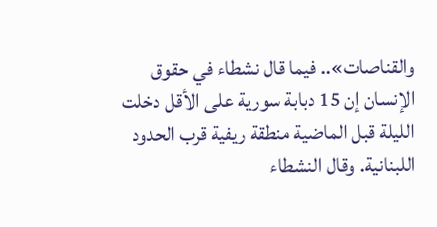والقناصات».. فيما قال نشطاء في حقوق الإنسان إن 15 دبابة سورية على الأقل دخلت الليلة قبل الماضية منطقة ريفية قرب الحدود اللبنانية. وقال النشطاء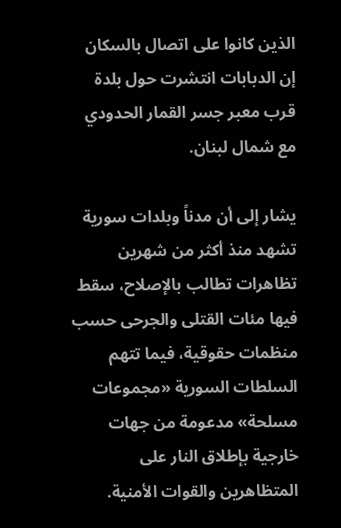الذين كانوا على اتصال بالسكان إن الدبابات انتشرت حول بلدة قرب معبر جسر القمار الحدودي مع شمال لبنان.

يشار إلى أن مدناً وبلدات سورية تشهد منذ أكثر من شهرين تظاهرات تطالب بالإصلاح، سقط فيها مئات القتلى والجرحى حسب منظمات حقوقية، فيما تتهم السلطات السورية «مجموعات مسلحة» مدعومة من جهات خارجية بإطلاق النار على المتظاهرين والقوات الأمنية.